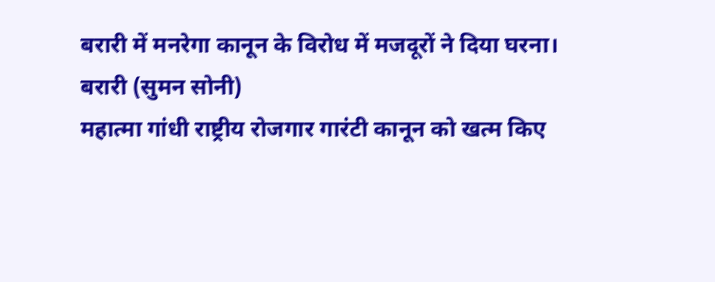बरारी में मनरेगा कानून के विरोध में मजदूरों ने दिया घरना।
बरारी (सुमन सोनी)
महात्मा गांधी राष्ट्रीय रोजगार गारंटी कानून को खत्म किए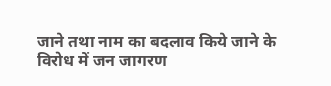जाने तथा नाम का बदलाव किये जाने के विरोध में जन जागरण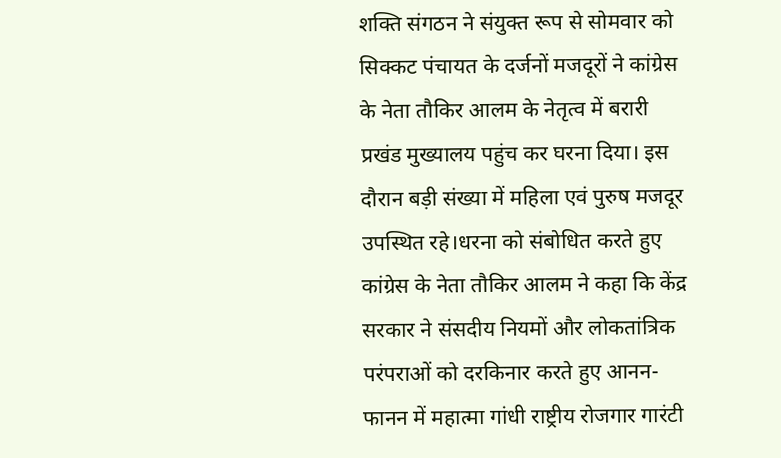शक्ति संगठन ने संयुक्त रूप से सोमवार को सिक्कट पंचायत के दर्जनों मजदूरों ने कांग्रेस के नेता तौकिर आलम के नेतृत्व में बरारी प्रखंड मुख्यालय पहुंच कर घरना दिया। इस दौरान बड़ी संख्या में महिला एवं पुरुष मजदूर उपस्थित रहे।धरना को संबोधित करते हुए कांग्रेस के नेता तौकिर आलम ने कहा कि केंद्र सरकार ने संसदीय नियमों और लोकतांत्रिक परंपराओं को दरकिनार करते हुए आनन-फानन में महात्मा गांधी राष्ट्रीय रोजगार गारंटी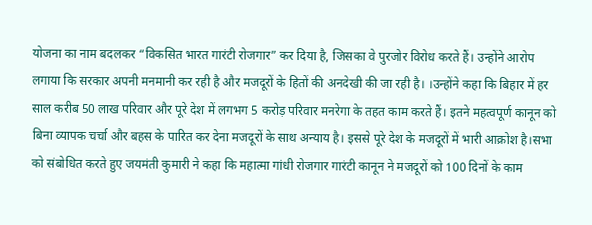योजना का नाम बदलकर “विकसित भारत गारंटी रोजगार” कर दिया है, जिसका वे पुरजोर विरोध करते हैं। उन्होंने आरोप लगाया कि सरकार अपनी मनमानी कर रही है और मजदूरों के हितों की अनदेखी की जा रही है। ।उन्होंने कहा कि बिहार में हर साल करीब 50 लाख परिवार और पूरे देश में लगभग 5 करोड़ परिवार मनरेगा के तहत काम करते हैं। इतने महत्वपूर्ण कानून को बिना व्यापक चर्चा और बहस के पारित कर देना मजदूरों के साथ अन्याय है। इससे पूरे देश के मजदूरों में भारी आक्रोश है।सभा को संबोधित करते हुए जयमंती कुमारी ने कहा कि महात्मा गांधी रोजगार गारंटी कानून ने मजदूरों को 100 दिनों के काम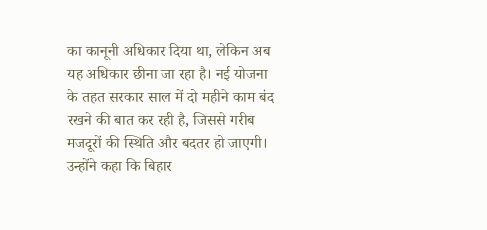का कानूनी अधिकार दिया था, लेकिन अब यह अधिकार छीना जा रहा है। नई योजना के तहत सरकार साल में दो महीने काम बंद रखने की बात कर रही है, जिससे गरीब मजदूरों की स्थिति और बदतर हो जाएगी। उन्होंने कहा कि बिहार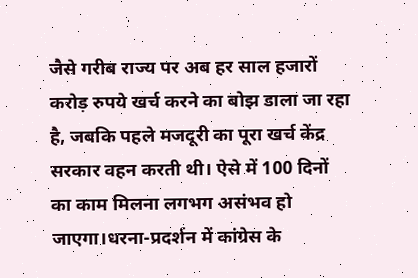जैसे गरीब राज्य पर अब हर साल हजारों करोड़ रुपये खर्च करने का बोझ डाला जा रहा है, जबकि पहले मजदूरी का पूरा खर्च केंद्र सरकार वहन करती थी। ऐसे में 100 दिनों का काम मिलना लगभग असंभव हो जाएगा।धरना-प्रदर्शन में कांग्रेस के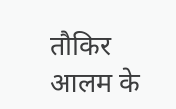तौकिर आलम के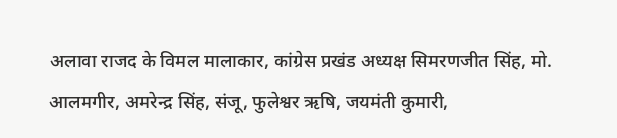अलावा राजद के विमल मालाकार, कांग्रेस प्रखंड अध्यक्ष सिमरणजीत सिंह, मो. आलमगीर, अमरेन्द्र सिंह, संजू, फुलेश्वर ऋषि, जयमंती कुमारी,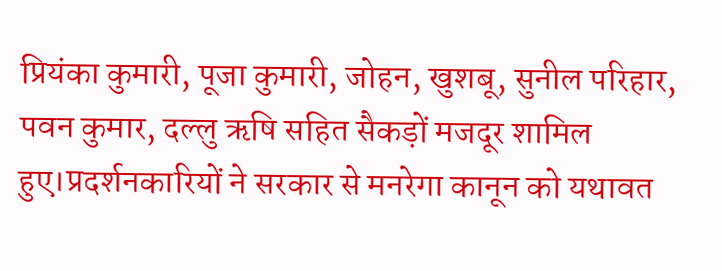प्रियंका कुमारी, पूजा कुमारी, जोहन, खुशबू, सुनील परिहार, पवन कुमार, दल्लु ऋषि सहित सैकड़ों मजदूर शामिल हुए।प्रदर्शनकारियों ने सरकार से मनरेगा कानून को यथावत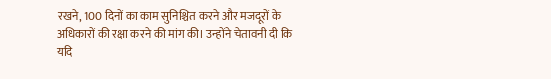रखने, 100 दिनों का काम सुनिश्चित करने और मजदूरों के अधिकारों की रक्षा करने की मांग की। उन्होंने चेतावनी दी कि यदि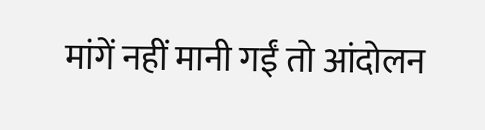मांगें नहीं मानी गईं तो आंदोलन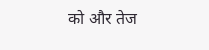को और तेज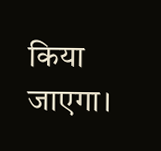किया जाएगा।